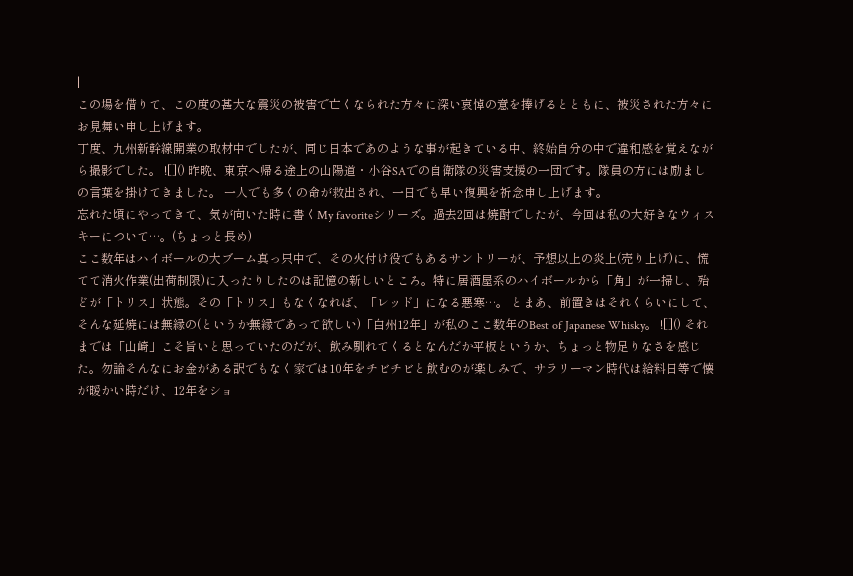|
この場を借りて、この度の甚大な震災の被害で亡くなられた方々に深い哀悼の意を捧げるとともに、被災された方々にお見舞い申し上げます。
丁度、九州新幹線開業の取材中でしたが、同じ日本であのような事が起きている中、終始自分の中で違和感を覚えながら撮影でした。 ![]() 昨晩、東京へ帰る途上の山陽道・小谷SAでの自衛隊の災害支援の一団です。隊員の方には励ましの言葉を掛けてきました。 一人でも多くの命が救出され、一日でも早い復興を祈念申し上げます。
忘れた頃にやってきて、気が向いた時に書くMy favoriteシリーズ。過去2回は焼酎でしたが、今回は私の大好きなウィスキーについて…。(ちょっと長め)
ここ数年はハイボールの大ブーム真っ只中で、その火付け役でもあるサントリーが、予想以上の炎上(売り上げ)に、慌てて消火作業(出荷制限)に入ったりしたのは記憶の新しいところ。特に居酒屋系のハイボールから「角」が一掃し、殆どが「トリス」状態。その「トリス」もなくなれば、「レッド」になる悪寒…。 とまあ、前置きはそれくらいにして、そんな延焼には無縁の(というか無縁であって欲しい)「白州12年」が私のここ数年のBest of Japanese Whisky。 ![]() それまでは「山崎」こそ旨いと思っていたのだが、飲み馴れてくるとなんだか平板というか、ちょっと物足りなさを感じた。勿論そんなにお金がある訳でもなく家では10年をチビチビと飲むのが楽しみで、サラリーマン時代は給料日等で懐が暖かい時だけ、12年をショ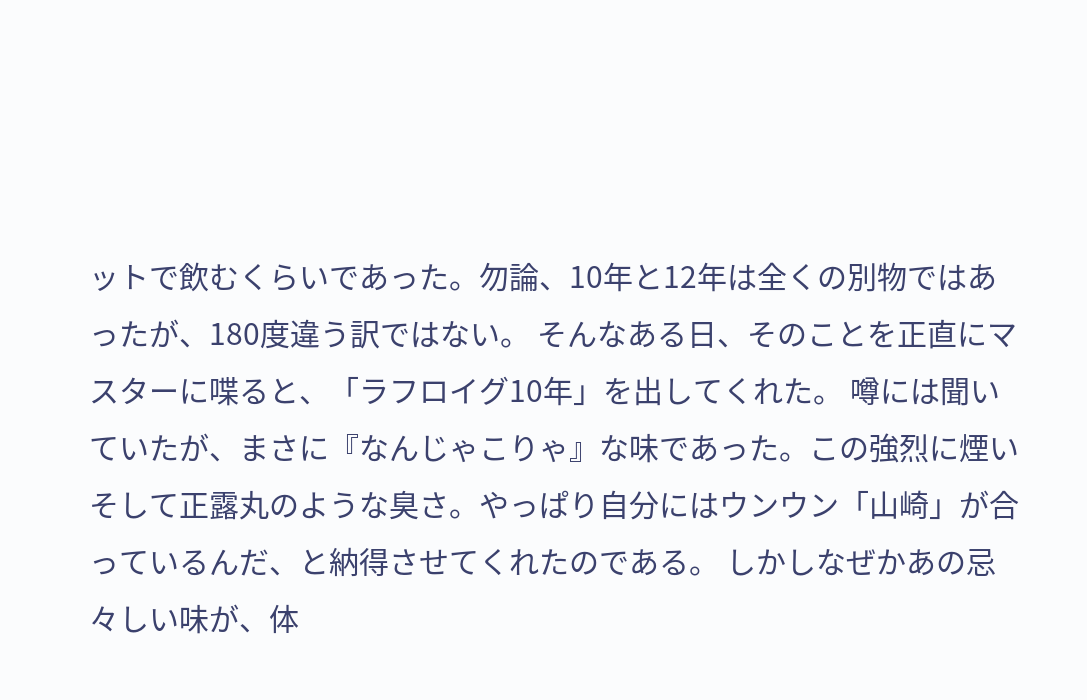ットで飲むくらいであった。勿論、10年と12年は全くの別物ではあったが、180度違う訳ではない。 そんなある日、そのことを正直にマスターに喋ると、「ラフロイグ10年」を出してくれた。 噂には聞いていたが、まさに『なんじゃこりゃ』な味であった。この強烈に煙いそして正露丸のような臭さ。やっぱり自分にはウンウン「山崎」が合っているんだ、と納得させてくれたのである。 しかしなぜかあの忌々しい味が、体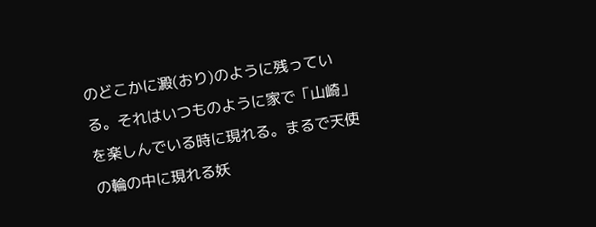のどこかに澱(おり)のように残っている。それはいつものように家で「山崎」を楽しんでいる時に現れる。まるで天使の輪の中に現れる妖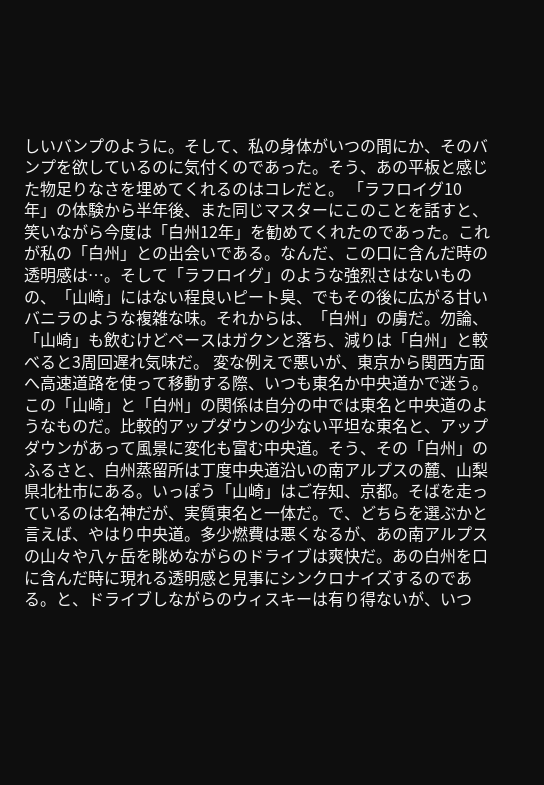しいバンプのように。そして、私の身体がいつの間にか、そのバンプを欲しているのに気付くのであった。そう、あの平板と感じた物足りなさを埋めてくれるのはコレだと。 「ラフロイグ10年」の体験から半年後、また同じマスターにこのことを話すと、笑いながら今度は「白州12年」を勧めてくれたのであった。これが私の「白州」との出会いである。なんだ、この口に含んだ時の透明感は…。そして「ラフロイグ」のような強烈さはないものの、「山崎」にはない程良いピート臭、でもその後に広がる甘いバニラのような複雑な味。それからは、「白州」の虜だ。勿論、「山崎」も飲むけどペースはガクンと落ち、減りは「白州」と較べると3周回遅れ気味だ。 変な例えで悪いが、東京から関西方面へ高速道路を使って移動する際、いつも東名か中央道かで迷う。この「山崎」と「白州」の関係は自分の中では東名と中央道のようなものだ。比較的アップダウンの少ない平坦な東名と、アップダウンがあって風景に変化も富む中央道。そう、その「白州」のふるさと、白州蒸留所は丁度中央道沿いの南アルプスの麓、山梨県北杜市にある。いっぽう「山崎」はご存知、京都。そばを走っているのは名神だが、実質東名と一体だ。で、どちらを選ぶかと言えば、やはり中央道。多少燃費は悪くなるが、あの南アルプスの山々や八ヶ岳を眺めながらのドライブは爽快だ。あの白州を口に含んだ時に現れる透明感と見事にシンクロナイズするのである。と、ドライブしながらのウィスキーは有り得ないが、いつ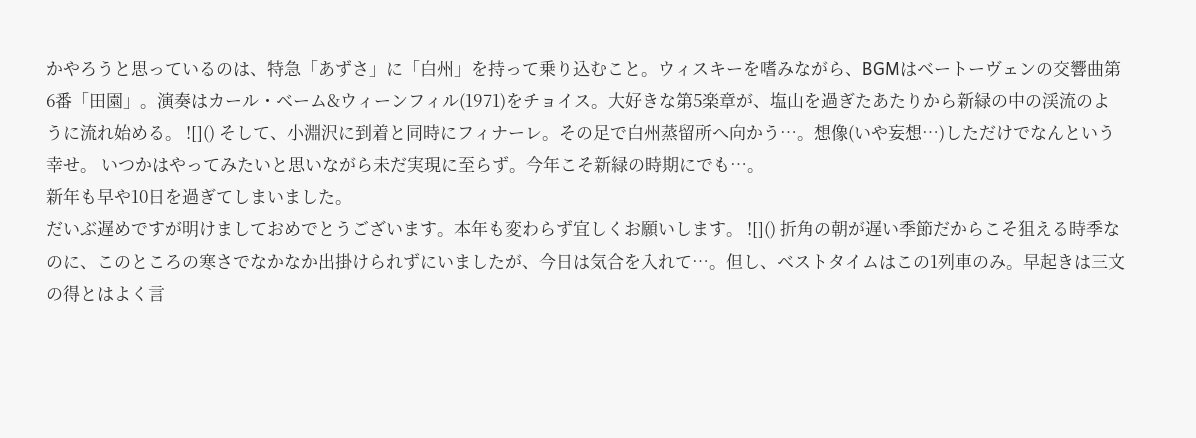かやろうと思っているのは、特急「あずさ」に「白州」を持って乗り込むこと。ウィスキーを嗜みながら、BGMはベートーヴェンの交響曲第6番「田園」。演奏はカール・ベーム&ウィーンフィル(1971)をチョイス。大好きな第5楽章が、塩山を過ぎたあたりから新緑の中の渓流のように流れ始める。 ![]() そして、小淵沢に到着と同時にフィナーレ。その足で白州蒸留所へ向かう…。想像(いや妄想…)しただけでなんという幸せ。 いつかはやってみたいと思いながら未だ実現に至らず。今年こそ新緑の時期にでも…。
新年も早や10日を過ぎてしまいました。
だいぶ遅めですが明けましておめでとうございます。本年も変わらず宜しくお願いします。 ![]() 折角の朝が遅い季節だからこそ狙える時季なのに、このところの寒さでなかなか出掛けられずにいましたが、今日は気合を入れて…。但し、ベストタイムはこの1列車のみ。早起きは三文の得とはよく言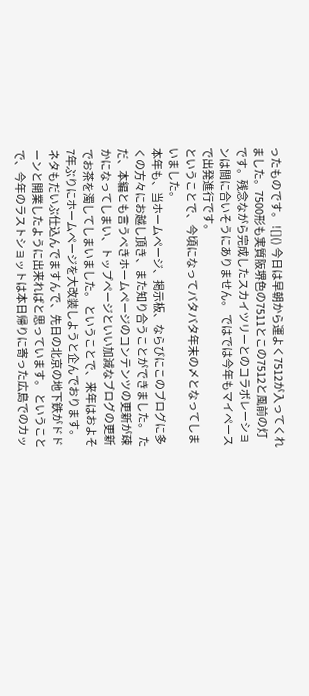ったものです。 ![]() 今日は早朝から運よく7512が入ってくれました。7500形も実質阪堺色の7511とこの7512と風前の灯です。残念ながら完成したスカイツリーとのコラボレーションは間に合いそうにありません。 ではでは今年もマイペースで出発進行です。
ということで、今頃になってバタバタ年末の〆となってしまいました。
本年も、当ホームページ、掲示板、ならびにこのブログに多くの方々にお越し頂き、また知り合うことができました。 ただ、本編とも言うべきホームページのコンテンツの更新が疎かになってしまい、トップページといい加減なブログの更新でお茶を濁してしまいました。 ということで、来年はおよそ7年ぶりにホームページを大改装しようと企んでおります。ネタもだいぶ仕込んでますんで、先日の北京の地下鉄がドドーンと開業したように出来ればと思っています。 ということで、今年のラストショットは本日帰りに寄った広島でのカッ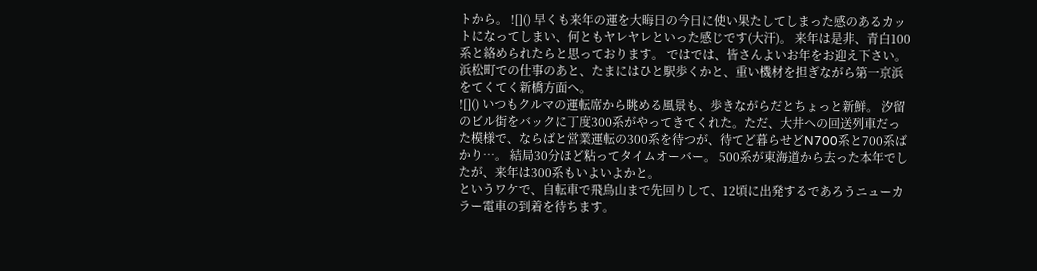トから。 ![]() 早くも来年の運を大晦日の今日に使い果たしてしまった感のあるカットになってしまい、何ともヤレヤレといった感じです(大汗)。 来年は是非、青白100系と絡められたらと思っております。 ではでは、皆さんよいお年をお迎え下さい。
浜松町での仕事のあと、たまにはひと駅歩くかと、重い機材を担ぎながら第一京浜をてくてく新橋方面へ。
![]() いつもクルマの運転席から眺める風景も、歩きながらだとちょっと新鮮。 汐留のビル街をバックに丁度300系がやってきてくれた。ただ、大井への回送列車だった模様で、ならばと営業運転の300系を待つが、待てど暮らせどN700系と700系ばかり…。 結局30分ほど粘ってタイムオーバー。 500系が東海道から去った本年でしたが、来年は300系もいよいよかと。
というワケで、自転車で飛鳥山まで先回りして、12頃に出発するであろうニューカラー電車の到着を待ちます。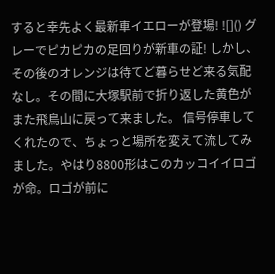すると幸先よく最新車イエローが登場! ![]() グレーでピカピカの足回りが新車の証! しかし、その後のオレンジは待てど暮らせど来る気配なし。その間に大塚駅前で折り返した黄色がまた飛鳥山に戻って来ました。 信号停車してくれたので、ちょっと場所を変えて流してみました。やはり8800形はこのカッコイイロゴが命。ロゴが前に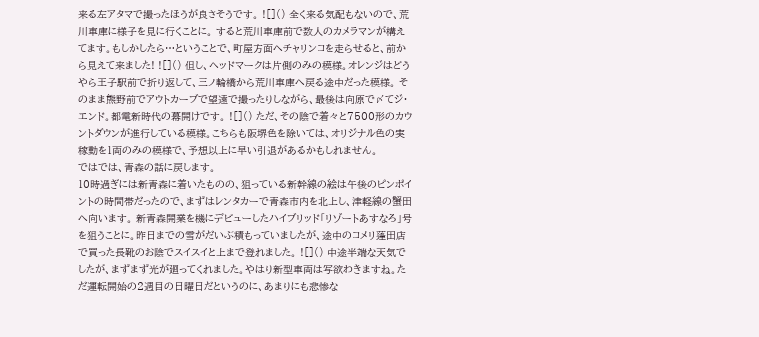来る左アタマで撮ったほうが良さそうです。 ![]() 全く来る気配もないので、荒川車庫に様子を見に行くことに。 すると荒川車庫前で数人のカメラマンが構えてます。もしかしたら…ということで、町屋方面へチャリンコを走らせると、前から見えて来ました! ![]() 但し、ヘッドマークは片側のみの模様。オレンジはどうやら王子駅前で折り返して、三ノ輪橋から荒川車庫へ戻る途中だった模様。 そのまま熊野前でアウトカーブで望遠で撮ったりしながら、最後は向原で〆てジ・エンド。都電新時代の幕開けです。 ![]() ただ、その陰で着々と7500形のカウントダウンが進行している模様。こちらも阪堺色を除いては、オリジナル色の実稼動を1両のみの模様で、予想以上に早い引退があるかもしれません。
ではでは、青森の話に戻します。
10時過ぎには新青森に着いたものの、狙っている新幹線の絵は午後のピンポイントの時間帯だったので、まずはレンタカーで青森市内を北上し、津軽線の蟹田へ向います。 新青森開業を機にデビューしたハイブリッド「リゾートあすなろ」号を狙うことに。昨日までの雪がだいぶ積もっていましたが、途中のコメリ蓬田店で買った長靴のお陰でスイスイと上まで登れました。 ![]() 中途半端な天気でしたが、まずまず光が廻ってくれました。やはり新型車両は写欲わきますね。ただ運転開始の2週目の日曜日だというのに、あまりにも悲惨な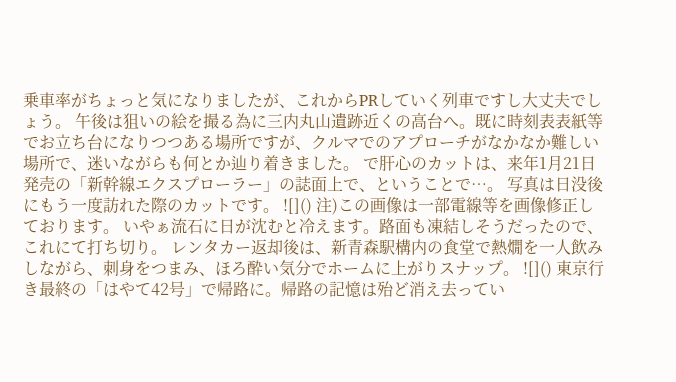乗車率がちょっと気になりましたが、これからPRしていく列車ですし大丈夫でしょう。 午後は狙いの絵を撮る為に三内丸山遺跡近くの高台へ。既に時刻表表紙等でお立ち台になりつつある場所ですが、クルマでのアプローチがなかなか難しい場所で、迷いながらも何とか辿り着きました。 で肝心のカットは、来年1月21日発売の「新幹線エクスプローラー」の誌面上で、ということで…。 写真は日没後にもう一度訪れた際のカットです。 ![]() 注)この画像は一部電線等を画像修正しております。 いやぁ流石に日が沈むと冷えます。路面も凍結しそうだったので、これにて打ち切り。 レンタカー返却後は、新青森駅構内の食堂で熱燗を一人飲みしながら、刺身をつまみ、ほろ酔い気分でホームに上がりスナップ。 ![]() 東京行き最終の「はやて42号」で帰路に。帰路の記憶は殆ど消え去ってい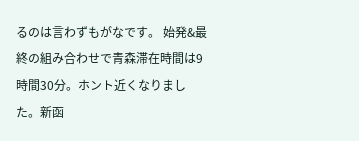るのは言わずもがなです。 始発&最終の組み合わせで青森滞在時間は9時間30分。ホント近くなりました。新函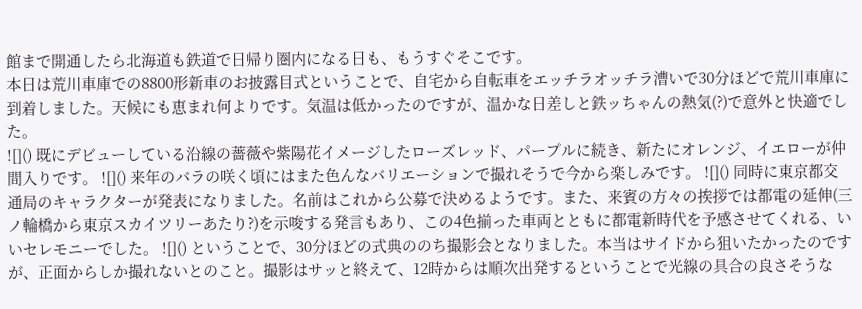館まで開通したら北海道も鉄道で日帰り圏内になる日も、もうすぐそこです。
本日は荒川車庫での8800形新車のお披露目式ということで、自宅から自転車をエッチラオッチラ漕いで30分ほどで荒川車庫に到着しました。天候にも恵まれ何よりです。気温は低かったのですが、温かな日差しと鉄ッちゃんの熱気(?)で意外と快適でした。
![]() 既にデビューしている沿線の薔薇や紫陽花イメージしたローズレッド、パープルに続き、新たにオレンジ、イエローが仲間入りです。 ![]() 来年のバラの咲く頃にはまた色んなバリエーションで撮れそうで今から楽しみです。 ![]() 同時に東京都交通局のキャラクターが発表になりました。名前はこれから公募で決めるようです。また、来賓の方々の挨拶では都電の延伸(三ノ輪橋から東京スカイツリーあたり?)を示唆する発言もあり、この4色揃った車両とともに都電新時代を予感させてくれる、いいセレモニーでした。 ![]() ということで、30分ほどの式典ののち撮影会となりました。本当はサイドから狙いたかったのですが、正面からしか撮れないとのこと。撮影はサッと終えて、12時からは順次出発するということで光線の具合の良さそうな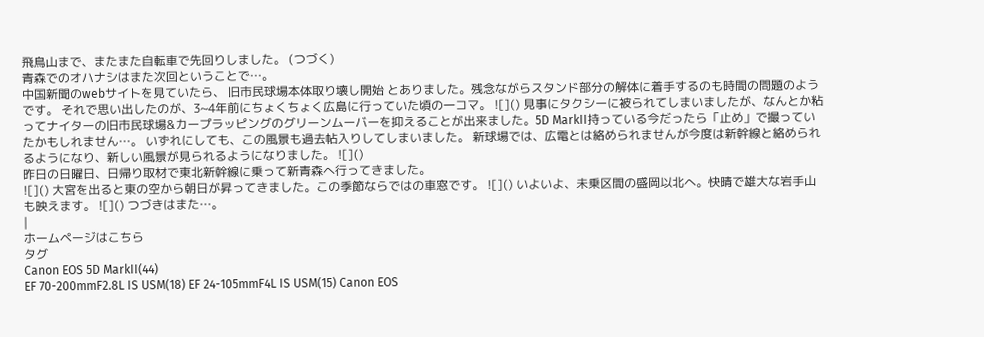飛鳥山まで、またまた自転車で先回りしました。 (つづく)
青森でのオハナシはまた次回ということで…。
中国新聞のwebサイトを見ていたら、 旧市民球場本体取り壊し開始 とありました。残念ながらスタンド部分の解体に着手するのも時間の問題のようです。 それで思い出したのが、3~4年前にちょくちょく広島に行っていた頃の一コマ。 ![]() 見事にタクシーに被られてしまいましたが、なんとか粘ってナイターの旧市民球場&カープラッピングのグリーンムーバーを抑えることが出来ました。5D MarkII持っている今だったら「止め」で撮っていたかもしれません…。 いずれにしても、この風景も過去帖入りしてしまいました。 新球場では、広電とは絡められませんが今度は新幹線と絡められるようになり、新しい風景が見られるようになりました。 ![]()
昨日の日曜日、日帰り取材で東北新幹線に乗って新青森へ行ってきました。
![]() 大宮を出ると東の空から朝日が昇ってきました。この季節ならではの車窓です。 ![]() いよいよ、未乗区間の盛岡以北へ。快晴で雄大な岩手山も映えます。 ![]() つづきはまた…。
|
ホームページはこちら
タグ
Canon EOS 5D MarkII(44)
EF 70-200mmF2.8L IS USM(18) EF 24-105mmF4L IS USM(15) Canon EOS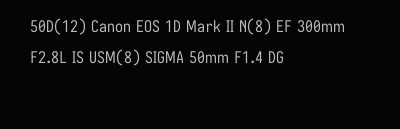50D(12) Canon EOS 1D Mark II N(8) EF 300mm F2.8L IS USM(8) SIGMA 50mm F1.4 DG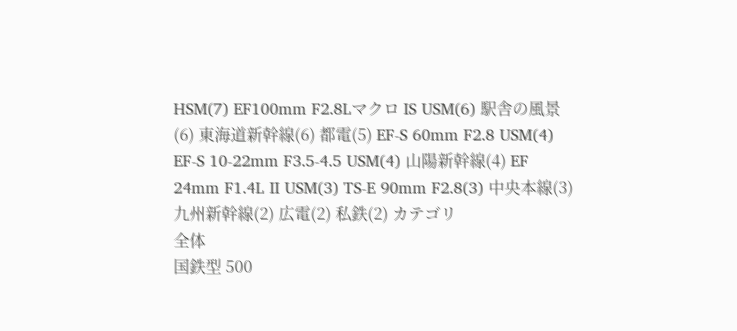HSM(7) EF100mm F2.8Lマクロ IS USM(6) 駅舎の風景(6) 東海道新幹線(6) 都電(5) EF-S 60mm F2.8 USM(4) EF-S 10-22mm F3.5-4.5 USM(4) 山陽新幹線(4) EF 24mm F1.4L II USM(3) TS-E 90mm F2.8(3) 中央本線(3) 九州新幹線(2) 広電(2) 私鉄(2) カテゴリ
全体
国鉄型 500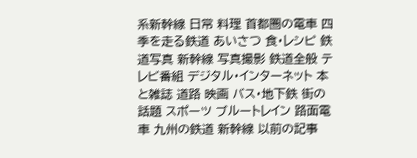系新幹線 日常 料理 首都圏の電車 四季を走る鉄道 あいさつ 食・レシピ 鉄道写真 新幹線 写真撮影 鉄道全般 テレビ番組 デジタル・インターネット 本と雑誌 道路 映画 バス・地下鉄 街の話題 スポーツ ブルートレイン 路面電車 九州の鉄道 新幹線 以前の記事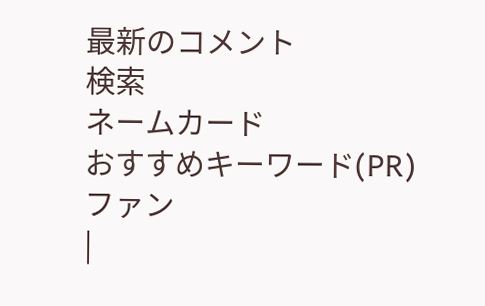最新のコメント
検索
ネームカード
おすすめキーワード(PR)
ファン
|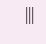|||